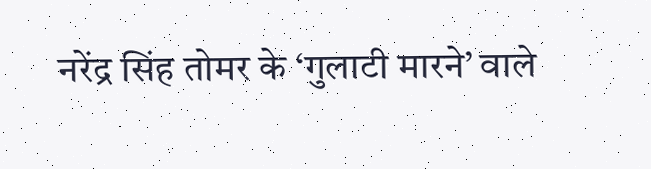नरेंद्र सिंह तोमर के ‘गुलाटी मारने’ वाले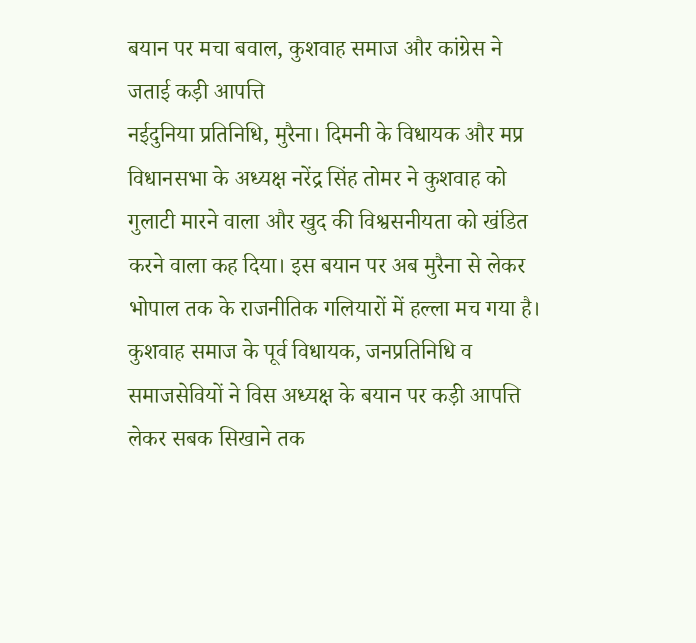बयान पर मचा बवाल, कुशवाह समाज और कांग्रेस ने जताई कड़ी आपत्ति
नईदुनिया प्रतिनिधि, मुरैना। दिमनी के विधायक और मप्र विधानसभा के अध्यक्ष नरेंद्र सिंह तोमर ने कुशवाह को गुलाटी मारने वाला और खुद की विश्वसनीयता को खंडित करने वाला कह दिया। इस बयान पर अब मुरैना से लेकर भोपाल तक के राजनीतिक गलियारों में हल्ला मच गया है। कुशवाह समाज के पूर्व विधायक, जनप्रतिनिधि व समाजसेवियों ने विस अध्यक्ष के बयान पर कड़ी आपत्ति लेकर सबक सिखाने तक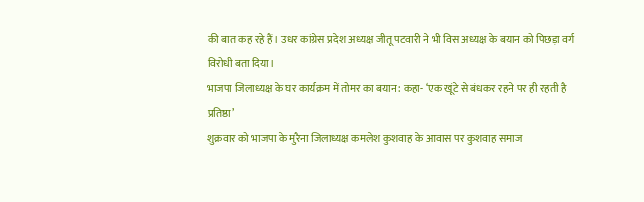की बात कह रहे हैं। उधर कांग्रेस प्रदेश अध्यक्ष जीतू पटवारी ने भी विस अध्यक्ष के बयान को पिछड़ा वर्ग विरोधी बता दिया।
भाजपा जिलाध्यक्ष के घर कार्यक्रम में तोमर का बयान: कहा- ‘एक खूंटे से बंधकर रहने पर ही रहती है प्रतिष्ठा’
शुक्रवार को भाजपा के मुरैना जिलाध्यक्ष कमलेश कुशवाह के आवास पर कुशवाह समाज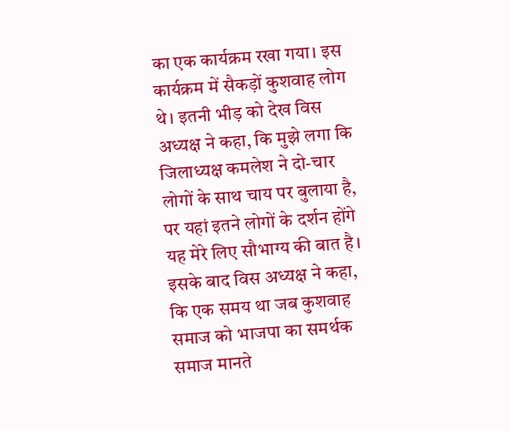का एक कार्यक्रम रखा गया। इस कार्यक्रम में सैकड़ों कुशवाह लोग थे। इतनी भीड़ को देख विस अध्यक्ष ने कहा, कि मुझे लगा कि जिलाध्यक्ष कमलेश ने दो-चार लोगों के साथ चाय पर बुलाया है, पर यहां इतने लोगों के दर्शन होंगे यह मेरे लिए सौभाग्य की बात है। इसके बाद विस अध्यक्ष ने कहा, कि एक समय था जब कुशवाह समाज को भाजपा का समर्थक समाज मानते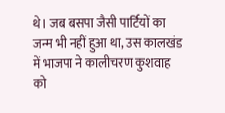थे। जब बसपा जैसी पार्टियों का जन्म भी नहीं हुआ था, उस कालखंड में भाजपा ने कालीचरण कुशवाह को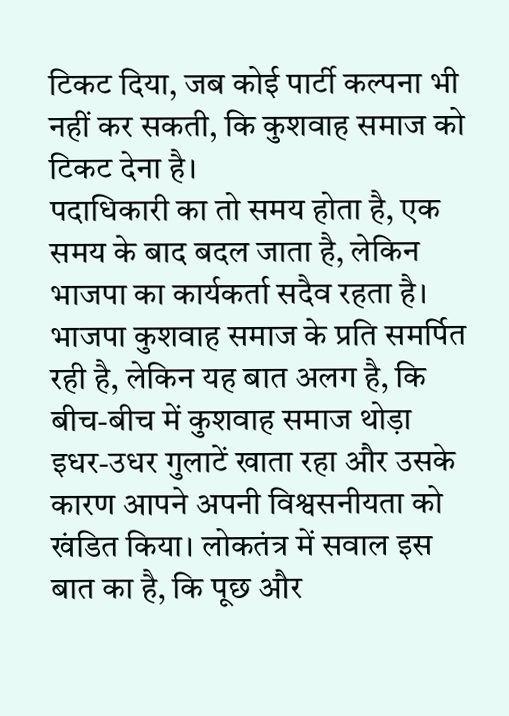टिकट दिया, जब कोई पार्टी कल्पना भी नहीं कर सकती, कि कुशवाह समाज को टिकट देना है।
पदाधिकारी का तो समय होता है, एक समय के बाद बदल जाता है, लेकिन भाजपा का कार्यकर्ता सदैव रहता है। भाजपा कुशवाह समाज के प्रति समर्पित रही है, लेकिन यह बात अलग है, कि बीच-बीच में कुशवाह समाज थोड़ा इधर-उधर गुलाटें खाता रहा और उसके कारण आपने अपनी विश्वसनीयता को खंडित किया। लोकतंत्र में सवाल इस बात का है, कि पूछ और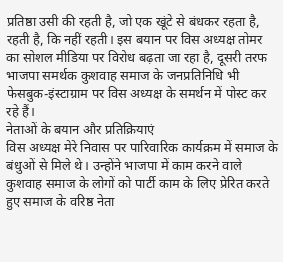प्रतिष्ठा उसी की रहती है, जो एक खूंटे से बंधकर रहता है, रहती है, कि नहीं रहती। इस बयान पर विस अध्यक्ष तोमर का सोशल मीडिया पर विरोध बढ़ता जा रहा है, दूसरी तरफ भाजपा समर्थक कुशवाह समाज के जनप्रतिनिधि भी फेसबुक-इंस्टाग्राम पर विस अध्यक्ष के समर्थन में पोस्ट कर रहे हैं।
नेताओं के बयान और प्रतिक्रियाएं
विस अध्यक्ष मेरे निवास पर पारिवारिक कार्यक्रम में समाज के बंधुओं से मिले थे। उन्होंने भाजपा में काम करने वाले कुशवाह समाज के लोगों को पार्टी काम के लिए प्रेरित करते हुए समाज के वरिष्ठ नेता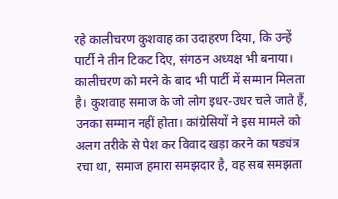रहे कालीचरण कुशवाह का उदाहरण दिया, कि उन्हें पार्टी ने तीन टिकट दिए, संगठन अध्यक्ष भी बनाया। कालीचरण को मरने के बाद भी पार्टी में सम्मान मिलता है। कुशवाह समाज के जो लोग इधर-उधर चले जाते हैं, उनका सम्मान नहीं होता। कांग्रेसियों ने इस मामले को अलग तरीके से पेश कर विवाद खड़ा करने का षड्यंत्र रचा था, समाज हमारा समझदार है, वह सब समझता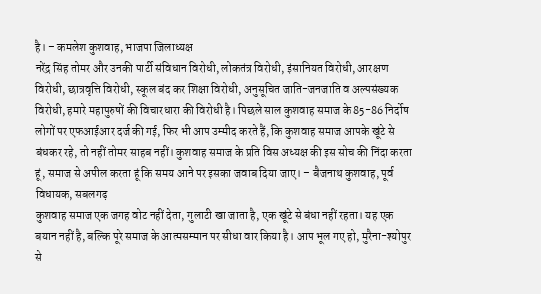है। – कमलेश कुशवाह, भाजपा जिलाध्यक्ष
नरेंद्र सिंह तोमर और उनकी पार्टी संविधान विरोधी, लोकतंत्र विरोधी, इंसानियत विरोधी, आरक्षण विरोधी, छात्रवृत्ति विरोधी, स्कूल बंद कर शिक्षा विरोधी, अनुसूचित जाति-जनजाति व अल्पसंख्यक विरोधी, हमारे महापुरुषों की विचारधारा की विरोधी है। पिछले साल कुशवाह समाज के 85-86 निर्दोष लोगों पर एफआईआर दर्ज की गई, फिर भी आप उम्मीद करते हैं, कि कुशवाह समाज आपके खूंटे से बंधकर रहे, तो नहीं तोमर साहब नहीं। कुशवाह समाज के प्रति विस अध्यक्ष की इस सोच की निंदा करता हूं, समाज से अपील करता हूं कि समय आने पर इसका जवाब दिया जाए। – बैजनाथ कुशवाह, पूर्व विधायक, सबलगढ़
कुशवाह समाज एक जगह वोट नहीं देता, गुलाटी खा जाता है, एक खूंटे से बंधा नहीं रहता। यह एक बयान नहीं है, बल्कि पूरे समाज के आत्मसम्मान पर सीधा वार किया है। आप भूल गए हो, मुरैना-श्योपुर से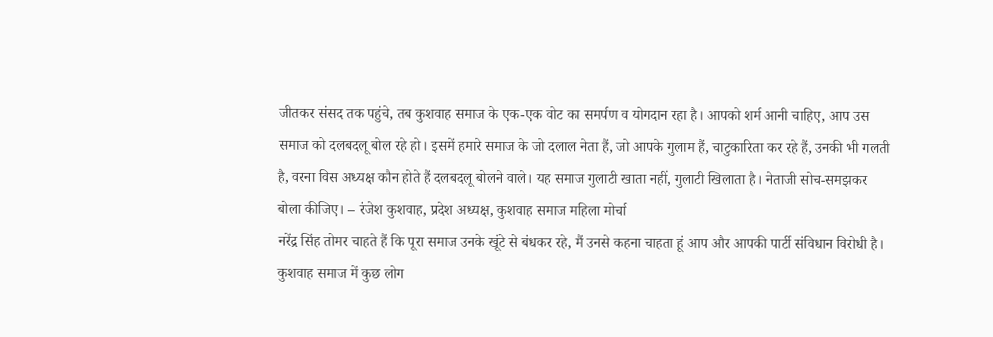जीतकर संसद तक पहुंचे, तब कुशवाह समाज के एक-एक वोट का समर्पण व योगदान रहा है। आपको शर्म आनी चाहिए, आप उस समाज को दलबदलू बोल रहे हो। इसमें हमारे समाज के जो दलाल नेता हैं, जो आपके गुलाम हैं, चाटुकारिता कर रहे हैं, उनकी भी गलती है, वरना विस अध्यक्ष कौन होते हैं दलबदलू बोलने वाले। यह समाज गुलाटी खाता नहीं, गुलाटी खिलाता है। नेताजी सोच-समझकर बोला कीजिए। – रंजेश कुशवाह, प्रदेश अध्यक्ष, कुशवाह समाज महिला मोर्चा
नरेंद्र सिंह तोमर चाहते हैं कि पूरा समाज उनके खूंटे से बंधकर रहे, मैं उनसे कहना चाहता हूं आप और आपकी पार्टी संविधान विरोधी है। कुशवाह समाज में कुछ लोग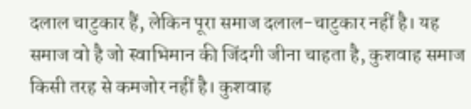दलाल चाटुकार हैं, लेकिन पूरा समाज दलाल-चाटुकार नहीं है। यह समाज वो है जो स्वाभिमान की जिंदगी जीना चाहता है, कुशवाह समाज किसी तरह से कमजोर नहीं है। कुशवाह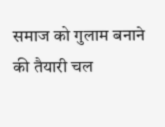समाज को गुलाम बनाने की तैयारी चल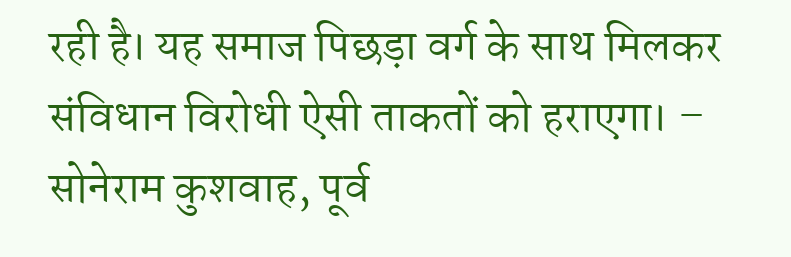रही है। यह समाज पिछड़ा वर्ग के साथ मिलकर संविधान विरोधी ऐसी ताकतों को हराएगा। – सोनेराम कुशवाह, पूर्व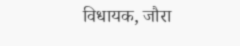विधायक, जौरा